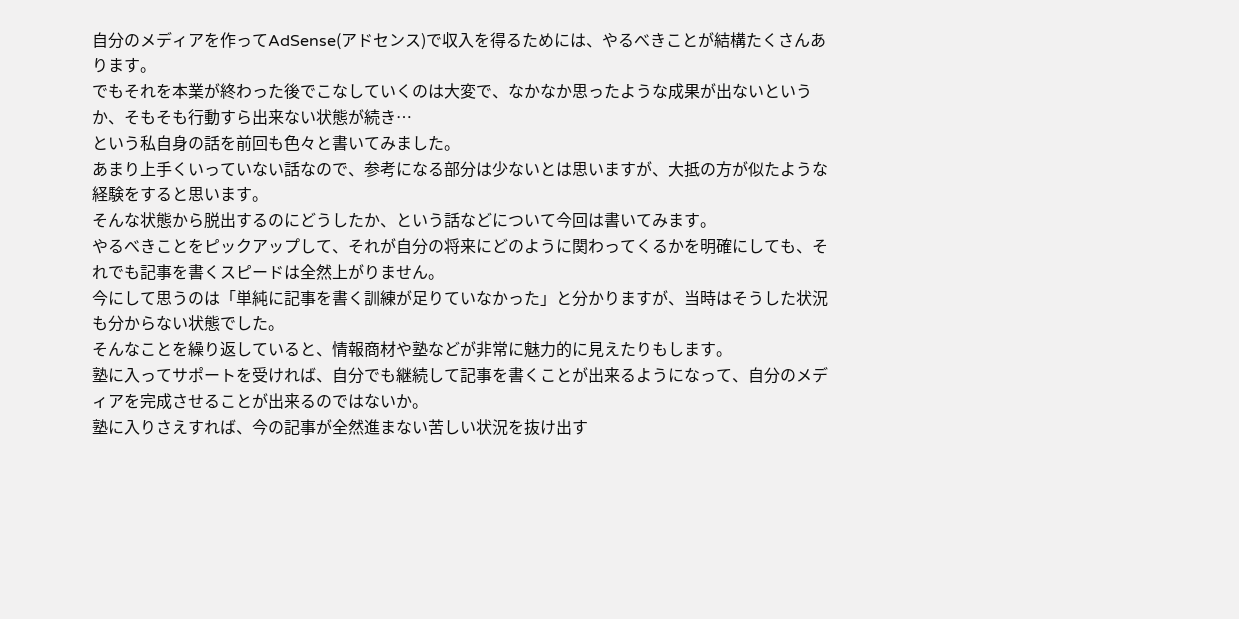自分のメディアを作ってAdSense(アドセンス)で収入を得るためには、やるべきことが結構たくさんあります。
でもそれを本業が終わった後でこなしていくのは大変で、なかなか思ったような成果が出ないというか、そもそも行動すら出来ない状態が続き…
という私自身の話を前回も色々と書いてみました。
あまり上手くいっていない話なので、参考になる部分は少ないとは思いますが、大抵の方が似たような経験をすると思います。
そんな状態から脱出するのにどうしたか、という話などについて今回は書いてみます。
やるべきことをピックアップして、それが自分の将来にどのように関わってくるかを明確にしても、それでも記事を書くスピードは全然上がりません。
今にして思うのは「単純に記事を書く訓練が足りていなかった」と分かりますが、当時はそうした状況も分からない状態でした。
そんなことを繰り返していると、情報商材や塾などが非常に魅力的に見えたりもします。
塾に入ってサポートを受ければ、自分でも継続して記事を書くことが出来るようになって、自分のメディアを完成させることが出来るのではないか。
塾に入りさえすれば、今の記事が全然進まない苦しい状況を抜け出す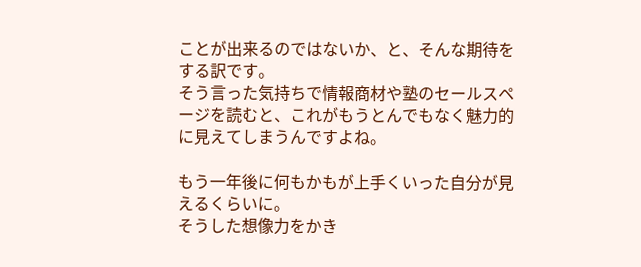ことが出来るのではないか、と、そんな期待をする訳です。
そう言った気持ちで情報商材や塾のセールスページを読むと、これがもうとんでもなく魅力的に見えてしまうんですよね。

もう一年後に何もかもが上手くいった自分が見えるくらいに。
そうした想像力をかき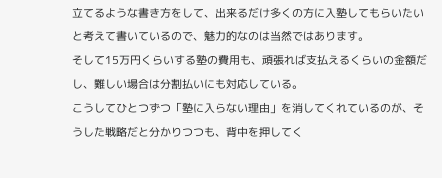立てるような書き方をして、出来るだけ多くの方に入塾してもらいたいと考えて書いているので、魅力的なのは当然ではあります。
そして15万円くらいする塾の費用も、頑張れば支払えるくらいの金額だし、難しい場合は分割払いにも対応している。
こうしてひとつずつ「塾に入らない理由」を消してくれているのが、そうした戦略だと分かりつつも、背中を押してく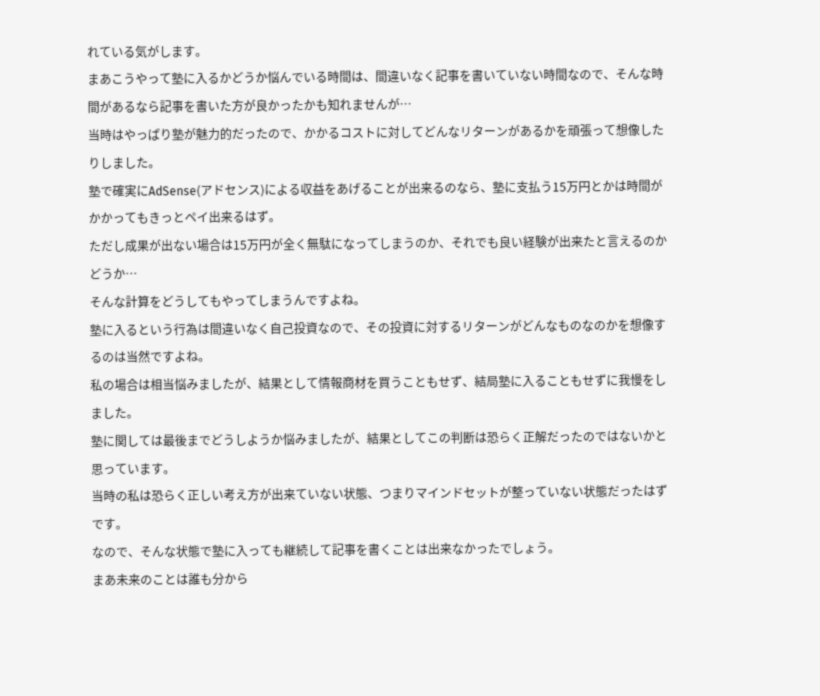れている気がします。
まあこうやって塾に入るかどうか悩んでいる時間は、間違いなく記事を書いていない時間なので、そんな時間があるなら記事を書いた方が良かったかも知れませんが…
当時はやっぱり塾が魅力的だったので、かかるコストに対してどんなリターンがあるかを頑張って想像したりしました。
塾で確実にAdSense(アドセンス)による収益をあげることが出来るのなら、塾に支払う15万円とかは時間がかかってもきっとペイ出来るはず。
ただし成果が出ない場合は15万円が全く無駄になってしまうのか、それでも良い経験が出来たと言えるのかどうか…
そんな計算をどうしてもやってしまうんですよね。
塾に入るという行為は間違いなく自己投資なので、その投資に対するリターンがどんなものなのかを想像するのは当然ですよね。
私の場合は相当悩みましたが、結果として情報商材を買うこともせず、結局塾に入ることもせずに我慢をしました。
塾に関しては最後までどうしようか悩みましたが、結果としてこの判断は恐らく正解だったのではないかと思っています。
当時の私は恐らく正しい考え方が出来ていない状態、つまりマインドセットが整っていない状態だったはずです。
なので、そんな状態で塾に入っても継続して記事を書くことは出来なかったでしょう。
まあ未来のことは誰も分から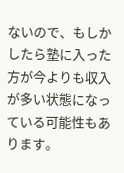ないので、もしかしたら塾に入った方が今よりも収入が多い状態になっている可能性もあります。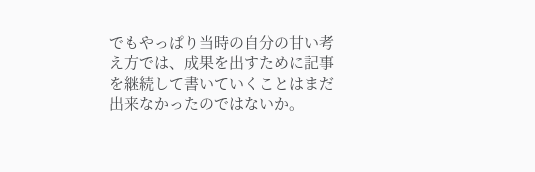でもやっぱり当時の自分の甘い考え方では、成果を出すために記事を継続して書いていくことはまだ出来なかったのではないか。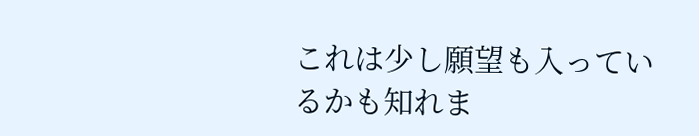これは少し願望も入っているかも知れま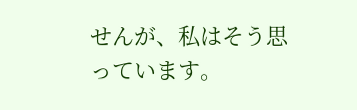せんが、私はそう思っています。